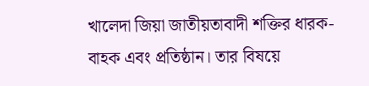খালেদা জিয়া জাতীয়তাবাদী শক্তির ধারক-বাহক এবং প্রতিষ্ঠান। তার বিষয়ে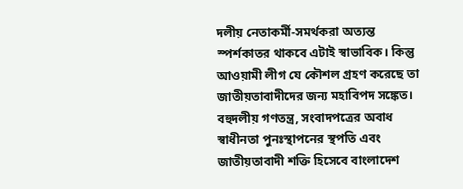দলীয় নেতাকর্মী-সমর্থকরা অত্যন্ত স্পর্শকাতর থাকবে এটাই স্বাভাবিক। কিন্তু আওয়ামী লীগ যে কৌশল গ্রহণ করেছে তা জাতীয়তাবাদীদের জন্য মহাবিপদ সঙ্কেত।
বহুদলীয় গণতন্ত্র, সংবাদপত্রের অবাধ স্বাধীনতা পুনঃস্থাপনের স্থপতি এবং জাতীয়তাবাদী শক্তি হিসেবে বাংলাদেশ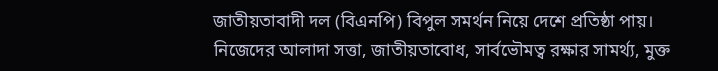জাতীয়তাবাদী দল (বিএনপি) বিপুল সমর্থন নিয়ে দেশে প্রতিষ্ঠা পায়। নিজেদের আলাদা সত্তা, জাতীয়তাবোধ, সার্বভৌমত্ব রক্ষার সামর্থ্য, মুক্ত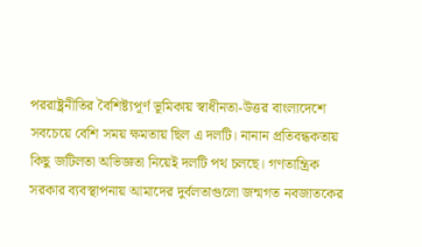পররাষ্ট্রনীতির বৈশিষ্ট্যপূর্ণ ভূমিকায় স্বাধীনতা-উত্তর বাংলাদেশে সবচেয়ে বেশি সময় ক্ষমতায় ছিল এ দলটি। নানান প্রতিবন্ধকতায় কিছু জটিলতা অভিজ্ঞতা নিয়েই দলটি পথ চলছে। গণতান্ত্রিক সরকার ব্যবস্থাপনায় আমাদের দুর্বলতাগুলো জন্মগত নবজাতকের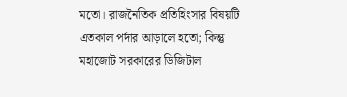মতো। রাজনৈতিক প্রতিহিংসার বিষয়টি এতকাল পর্দার আড়ালে হতো; কিন্তু মহাজোট সরকারের ডিজিটাল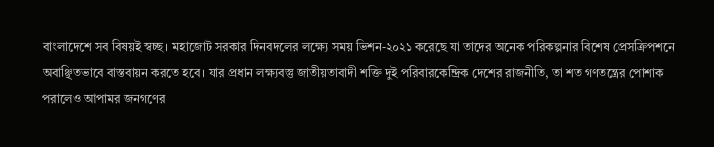বাংলাদেশে সব বিষয়ই স্বচ্ছ। মহাজোট সরকার দিনবদলের লক্ষ্যে সময় ভিশন-২০২১ করেছে যা তাদের অনেক পরিকল্পনার বিশেষ প্রেসক্রিপশনে অবাঞ্ছিতভাবে বাস্তবায়ন করতে হবে। যার প্রধান লক্ষ্যবস্তু জাতীয়তাবাদী শক্তি দুই পরিবারকেন্দ্রিক দেশের রাজনীতি, তা শত গণতন্ত্রের পোশাক পরালেও আপামর জনগণের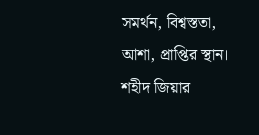সমর্থন, বিশ্বস্ততা, আশা, প্রাপ্তির স্থান।
শহীদ জিয়ার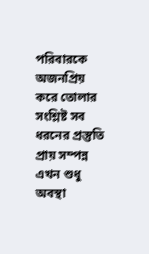পরিবারকে অজনপ্রিয় করে তোলার সংশ্লিষ্ট সব ধরনের প্রস্তুতি প্রায় সম্পন্ন এখন শুধু অবস্থা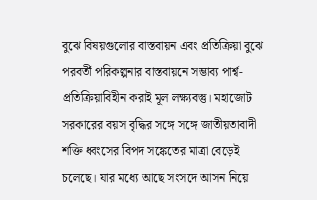বুঝে বিষয়গুলোর বাস্তবায়ন এবং প্রতিক্রিয়া বুঝে পরবর্তী পরিকল্পনার বাস্তবায়নে সম্ভাব্য পার্শ্ব-প্রতিক্রিয়াবিহীন করাই মূল লক্ষ্যবস্তু। মহাজোট সরকারের বয়স বৃদ্ধির সঙ্গে সঙ্গে জাতীয়তাবাদী শক্তি ধ্বংসের বিপদ সঙ্কেতের মাত্রা বেড়েই চলেছে। যার মধ্যে আছে সংসদে আসন নিয়ে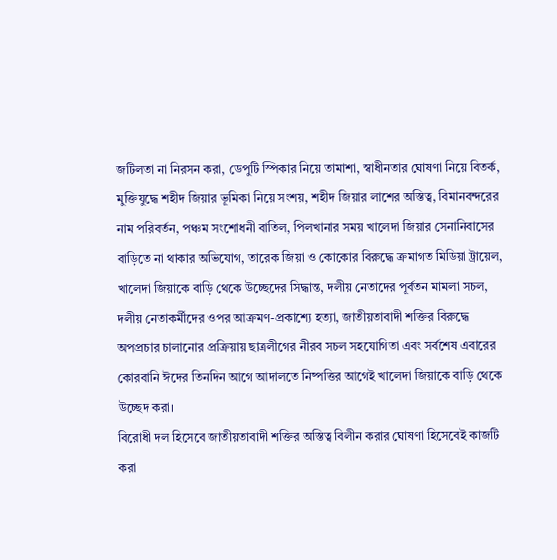জটিলতা না নিরসন করা, ডেপুটি স্পিকার নিয়ে তামাশা, স্বাধীনতার ঘোষণা নিয়ে বিতর্ক, মুক্তিযুদ্ধে শহীদ জিয়ার ভূমিকা নিয়ে সংশয়, শহীদ জিয়ার লাশের অস্তিত্ব, বিমানবন্দরের নাম পরিবর্তন, পঞ্চম সংশোধনী বাতিল, পিলখানার সময় খালেদা জিয়ার সেনানিবাসের বাড়িতে না থাকার অভিযোগ, তারেক জিয়া ও কোকোর বিরুদ্ধে ক্রমাগত মিডিয়া ট্রায়েল, খালেদা জিয়াকে বাড়ি থেকে উচ্ছেদের সিদ্ধান্ত, দলীয় নেতাদের পূর্বতন মামলা সচল, দলীয় নেতাকর্মীদের ওপর আক্রমণ-প্রকাশ্যে হত্যা, জাতীয়তাবাদী শক্তির বিরুদ্ধে অপপ্রচার চালানোর প্রক্রিয়ায় ছাত্রলীগের নীরব সচল সহযোগিতা এবং সর্বশেষ এবারের কোরবানি ঈদের তিনদিন আগে আদালতে নিষ্পত্তির আগেই খালেদা জিয়াকে বাড়ি থেকে উচ্ছেদ করা।
বিরোধী দল হিসেবে জাতীয়তাবাদী শক্তির অস্তিত্ব বিলীন করার ঘোষণা হিসেবেই কাজটি করা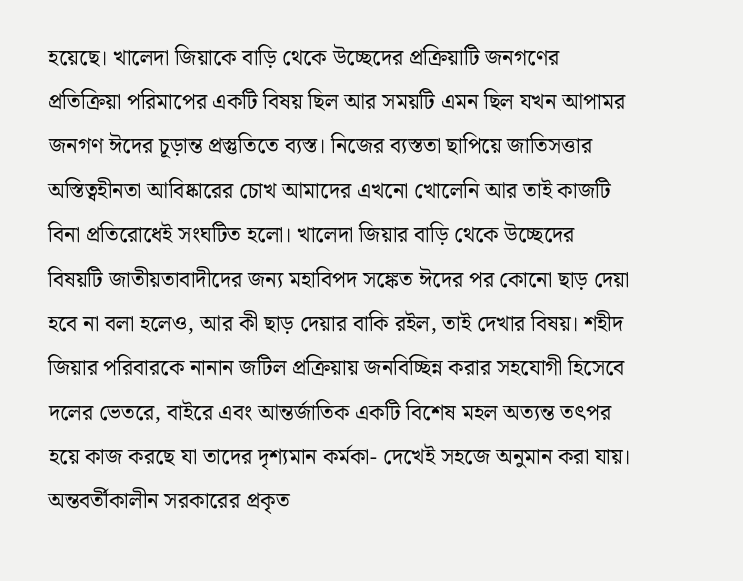হয়েছে। খালেদা জিয়াকে বাড়ি থেকে উচ্ছেদের প্রক্রিয়াটি জনগণের প্রতিক্রিয়া পরিমাপের একটি বিষয় ছিল আর সময়টি এমন ছিল যখন আপামর জনগণ ঈদের চূড়ান্ত প্রস্তুতিতে ব্যস্ত। নিজের ব্যস্ততা ছাপিয়ে জাতিসত্তার অস্তিত্বহীনতা আবিষ্কারের চোখ আমাদের এখনো খোলেনি আর তাই কাজটি বিনা প্রতিরোধেই সংঘটিত হলো। খালেদা জিয়ার বাড়ি থেকে উচ্ছেদের বিষয়টি জাতীয়তাবাদীদের জন্য মহাবিপদ সঙ্কেত ঈদের পর কোনো ছাড় দেয়া হবে না বলা হলেও, আর কী ছাড় দেয়ার বাকি রইল, তাই দেখার বিষয়। শহীদ জিয়ার পরিবারকে নানান জটিল প্রক্রিয়ায় জনবিচ্ছিন্ন করার সহযোগী হিসেবে দলের ভেতরে, বাইরে এবং আন্তর্জাতিক একটি বিশেষ মহল অত্যন্ত তৎপর হয়ে কাজ করছে যা তাদের দৃশ্যমান কর্মকা- দেখেই সহজে অনুমান করা যায়।
অন্তবর্তীকালীন সরকারের প্রকৃত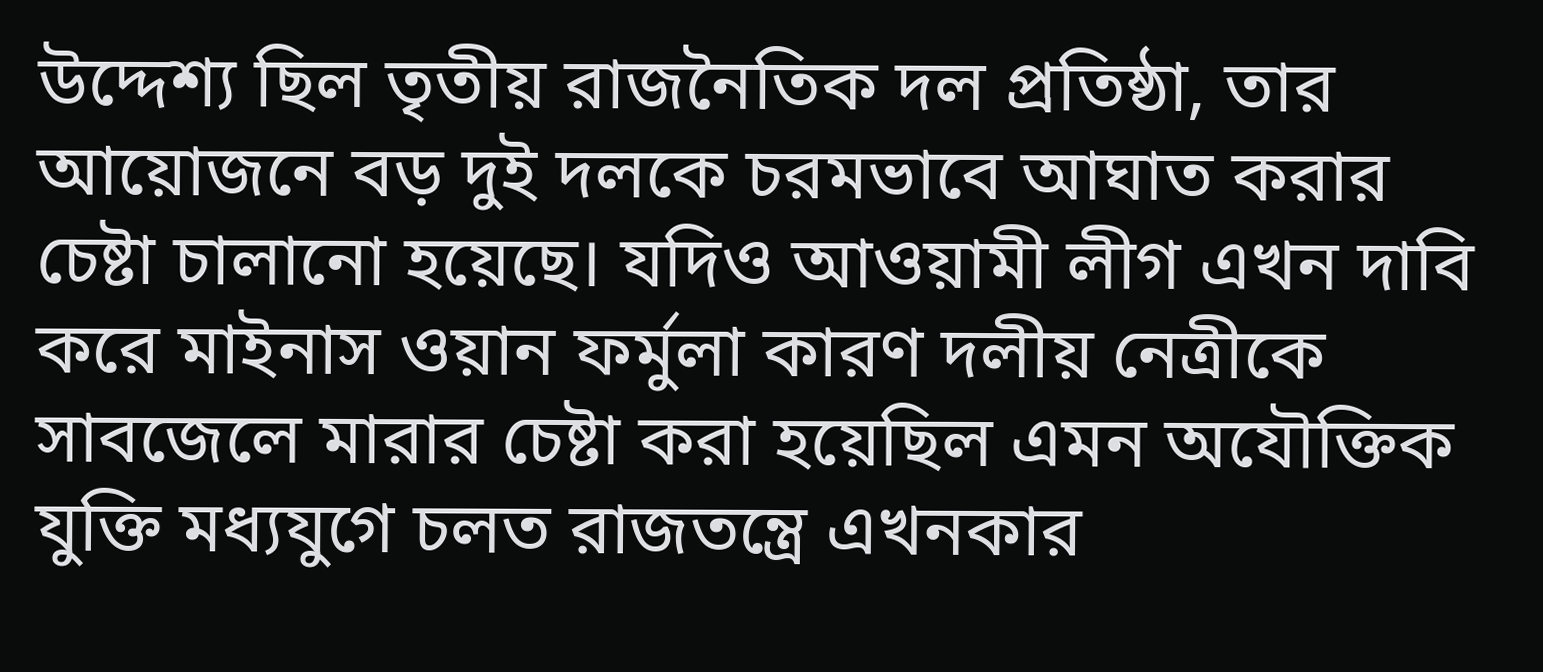উদ্দেশ্য ছিল তৃতীয় রাজনৈতিক দল প্রতিষ্ঠা, তার আয়োজনে বড় দুই দলকে চরমভাবে আঘাত করার চেষ্টা চালানো হয়েছে। যদিও আওয়ামী লীগ এখন দাবি করে মাইনাস ওয়ান ফর্মুলা কারণ দলীয় নেত্রীকে সাবজেলে মারার চেষ্টা করা হয়েছিল এমন অযৌক্তিক যুক্তি মধ্যযুগে চলত রাজতন্ত্রে এখনকার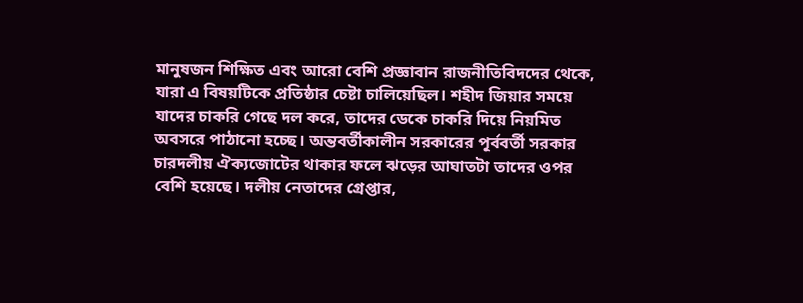মানুষজন শিক্ষিত এবং আরো বেশি প্রজ্ঞাবান রাজনীতিবিদদের থেকে, যারা এ বিষয়টিকে প্রতিষ্ঠার চেষ্টা চালিয়েছিল। শহীদ জিয়ার সময়ে যাদের চাকরি গেছে দল করে, তাদের ডেকে চাকরি দিয়ে নিয়মিত অবসরে পাঠানো হচ্ছে। অন্তবর্তীকালীন সরকারের পূর্ববর্তী সরকার চারদলীয় ঐক্যজোটের থাকার ফলে ঝড়ের আঘাতটা তাদের ওপর বেশি হয়েছে। দলীয় নেতাদের গ্রেপ্তার,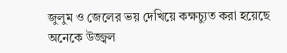জুলুম ও জেলের ভয় দেখিয়ে কক্ষচ্যুত করা হয়েছে অনেকে উজ্জ্বল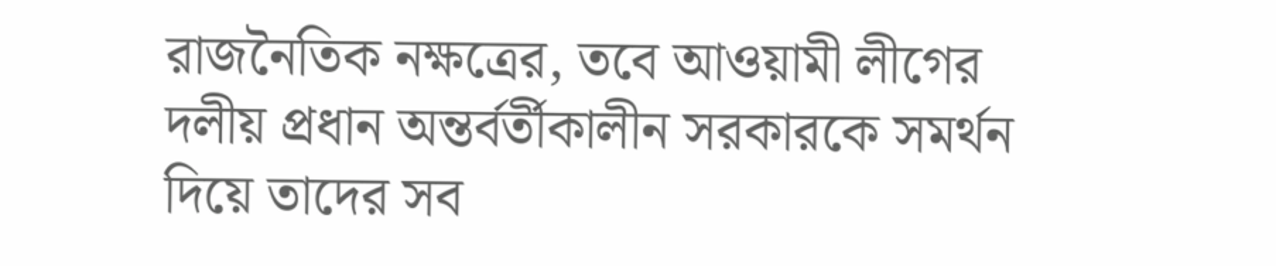রাজনৈতিক নক্ষত্রের, তবে আওয়ামী লীগের দলীয় প্রধান অন্তর্বর্তীকালীন সরকারকে সমর্থন দিয়ে তাদের সব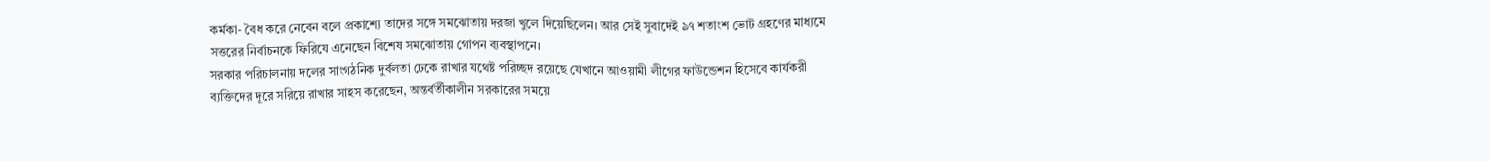কর্মকা- বৈধ করে নেবেন বলে প্রকাশ্যে তাদের সঙ্গে সমঝোতায় দরজা খুলে দিয়েছিলেন। আর সেই সুবাদেই ৯৭ শতাংশ ভোট গ্রহণের মাধ্যমে সত্তরের নির্বাচনকে ফিরিযে এনেছেন বিশেষ সমঝোতায় গোপন ব্যবস্থাপনে।
সরকার পরিচালনায় দলের সাংগঠনিক দুর্বলতা ঢেকে রাখার যথেষ্ট পরিচ্ছদ রয়েছে যেখানে আওয়ামী লীগের ফাউন্ডেশন হিসেবে কার্যকরী ব্যক্তিদের দূরে সরিয়ে রাখার সাহস করেছেন, অন্তর্বর্তীকালীন সরকারের সময়ে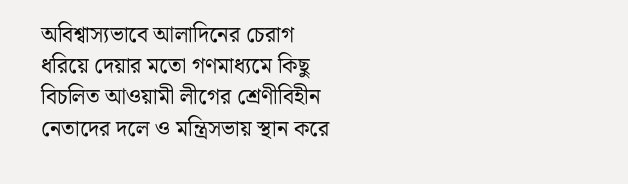অবিশ্বাস্যভাবে আলাদিনের চেরাগ ধরিয়ে দেয়ার মতো গণমাধ্যমে কিছু বিচলিত আওয়ামী লীগের শ্রেণীবিহীন নেতাদের দলে ও মন্ত্রিসভায় স্থান করে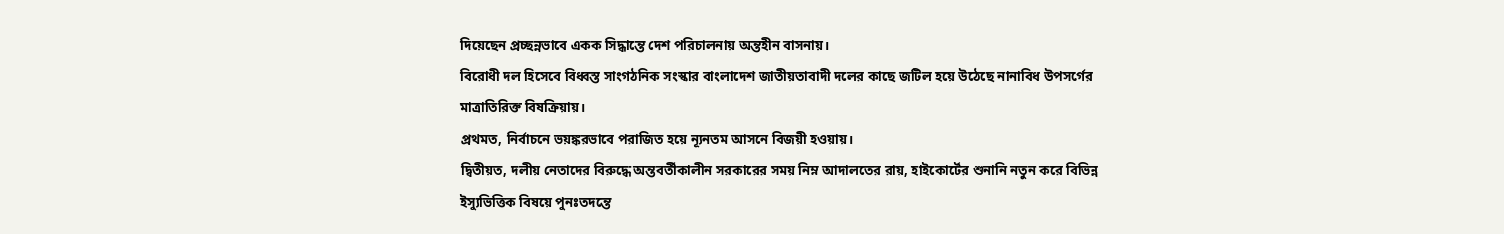দিয়েছেন প্রচ্ছন্নভাবে একক সিদ্ধান্তে দেশ পরিচালনায় অন্তহীন বাসনায়।
বিরোধী দল হিসেবে বিধ্বস্ত সাংগঠনিক সংস্কার বাংলাদেশ জাতীয়তাবাদী দলের কাছে জটিল হয়ে উঠেছে নানাবিধ উপসর্গের মাত্রাতিরিক্ত বিষক্রিয়ায়।
প্রথমত, নির্বাচনে ভয়ঙ্করভাবে পরাজিত হয়ে ন্যূনতম আসনে বিজয়ী হওয়ায়।
দ্বিতীয়ত, দলীয় নেতাদের বিরুদ্ধে অন্তবর্তীকালীন সরকারের সময় নিম্ন আদালতের রায়, হাইকোর্টের শুনানি নতুন করে বিভিন্ন ইস্যুভিত্তিক বিষয়ে পুনঃতদন্তে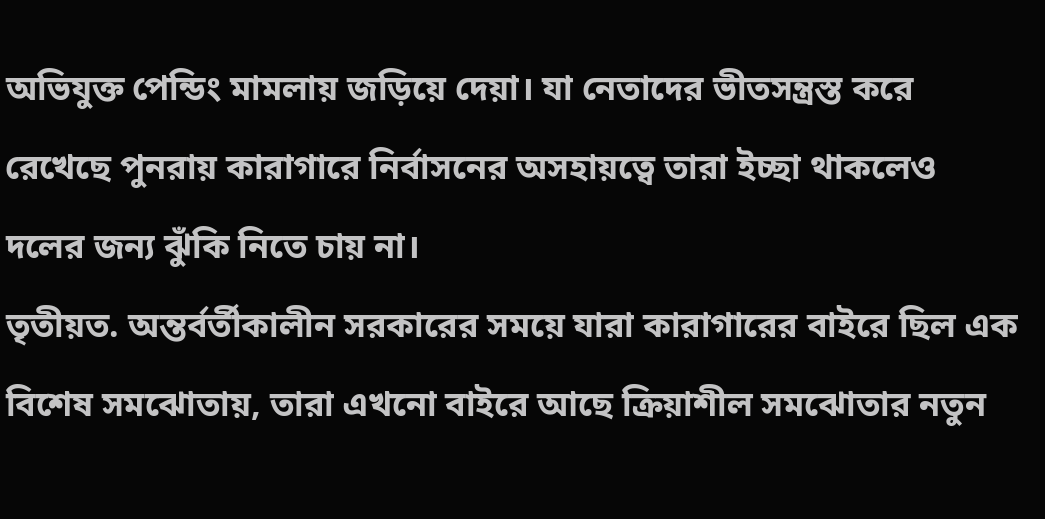অভিযুক্ত পেন্ডিং মামলায় জড়িয়ে দেয়া। যা নেতাদের ভীতসন্ত্রস্ত করে রেখেছে পুনরায় কারাগারে নির্বাসনের অসহায়ত্বে তারা ইচ্ছা থাকলেও দলের জন্য ঝুঁকি নিতে চায় না।
তৃতীয়ত. অন্তর্বর্তীকালীন সরকারের সময়ে যারা কারাগারের বাইরে ছিল এক বিশেষ সমঝোতায়, তারা এখনো বাইরে আছে ক্রিয়াশীল সমঝোতার নতুন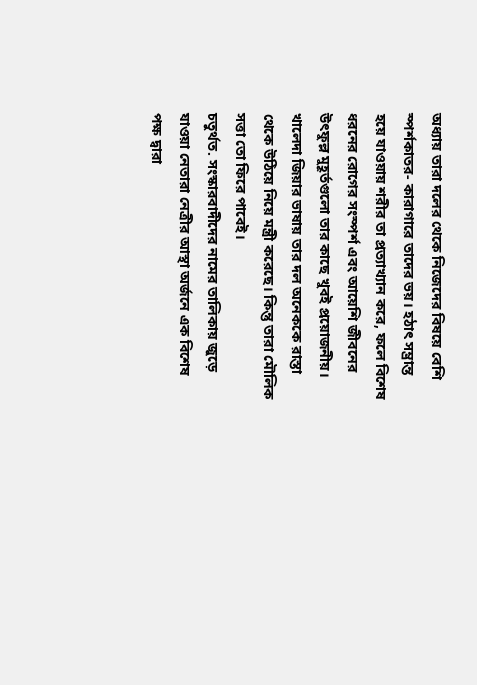অধ্যায় তারা দলের থেকে নিজেদের বিষয়ে বেশি স্পর্শকাতর- কারাগারে তাদের ভয়। হঠাৎ সম্ভ্রান্ত হয়ে যাওয়ায় শরীর তা প্রত্যাখ্যান করে, ফলে বিশেষ ধরনের রোগের সংস্পর্শ এবং আয়েশি জীবনের উৎফুল্ল মুহূর্তগুলো তার কাছে খুবই প্রয়োজনীয়। খালেদা জিয়ার ভাষায় তার দল অনেককে রাস্তা থেকে উঠিয়ে নিয়ে মন্ত্রী করেছে। কিন্তু তারা মৌলিক সত্তা তো ফিরে পাবেই।
চতুর্থত. সংস্কারবাদীদের নামের তালিকায় জুড়ে যাওয়া নেতারা নেত্রীর আস্থা অর্জনে এক বিশেষ পক্ষ দ্বারা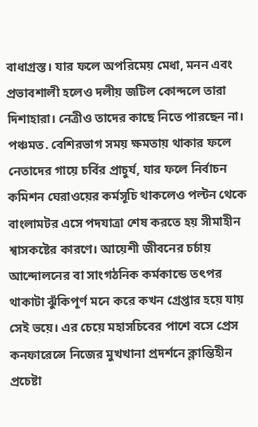বাধাগ্রস্ত। যার ফলে অপরিমেয় মেধা, মনন এবং প্রভাবশালী হলেও দলীয় জটিল কোন্দলে তারা দিশাহারা। নেত্রীও তাদের কাছে নিতে পারছেন না।
পঞ্চমত. বেশিরভাগ সময় ক্ষমতায় থাকার ফলে নেতাদের গায়ে চর্বির প্রাচুর্য, যার ফলে নির্বাচন কমিশন ঘেরাওয়ের কর্মসূচি থাকলেও পল্টন থেকে বাংলামটর এসে পদযাত্রা শেষ করতে হয় সীমাহীন শ্বাসকষ্টের কারণে। আয়েশী জীবনের চর্চায় আন্দোলনের বা সাংগঠনিক কর্মকান্ডে তৎপর থাকাটা ঝুঁকিপূর্ণ মনে করে কখন গ্রেপ্তার হয়ে যায় সেই ভয়ে। এর চেয়ে মহাসচিবের পাশে বসে প্রেস কনফারেন্সে নিজের মুখখানা প্রদর্শনে ক্লান্তিহীন প্রচেষ্টা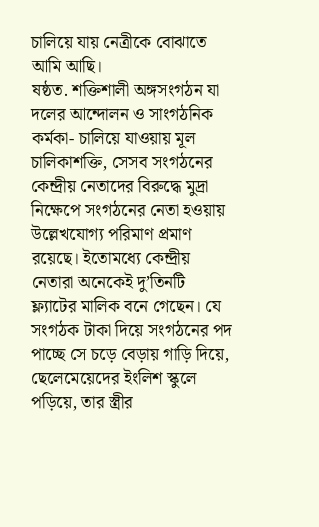চালিয়ে যায় নেত্রীকে বোঝাতে আমি আছি।
ষষ্ঠত. শক্তিশালী অঙ্গসংগঠন যা দলের আন্দোলন ও সাংগঠনিক কর্মকা- চালিয়ে যাওয়ায় মূল চালিকাশক্তি, সেসব সংগঠনের কেন্দ্রীয় নেতাদের বিরুদ্ধে মুদ্রা নিক্ষেপে সংগঠনের নেতা হওয়ায় উল্লেখযোগ্য পরিমাণ প্রমাণ রয়েছে। ইতোমধ্যে কেন্দ্রীয় নেতারা অনেকেই দু’তিনটি ফ্ল্যাটের মালিক বনে গেছেন। যে সংগঠক টাকা দিয়ে সংগঠনের পদ পাচ্ছে সে চড়ে বেড়ায় গাড়ি দিয়ে, ছেলেমেয়েদের ইংলিশ স্কুলে পড়িয়ে, তার স্ত্রীর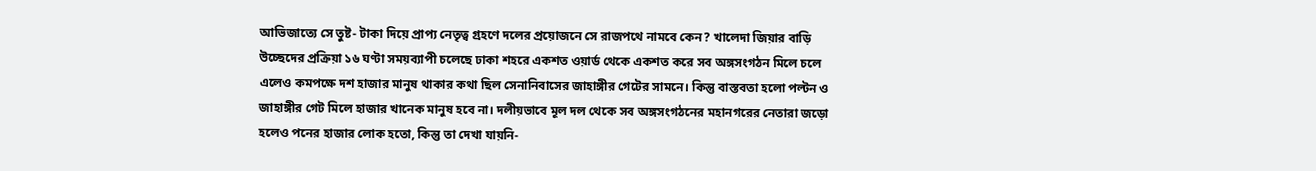আভিজাত্যে সে তুষ্ট- টাকা দিয়ে প্রাপ্য নেতৃত্ব গ্রহণে দলের প্রয়োজনে সে রাজপথে নামবে কেন? খালেদা জিয়ার বাড়ি উচ্ছেদের প্রক্রিয়া ১৬ ঘণ্টা সময়ব্যাপী চলেছে ঢাকা শহরে একশত ওয়ার্ড থেকে একশত করে সব অঙ্গসংগঠন মিলে চলে এলেও কমপক্ষে দশ হাজার মানুষ থাকার কথা ছিল সেনানিবাসের জাহাঙ্গীর গেটের সামনে। কিন্তু বাস্তবতা হলো পল্টন ও জাহাঙ্গীর গেট মিলে হাজার খানেক মানুষ হবে না। দলীয়ভাবে মূল দল থেকে সব অঙ্গসংগঠনের মহানগরের নেতারা জড়ো হলেও পনের হাজার লোক হতো, কিন্তু তা দেখা যায়নি-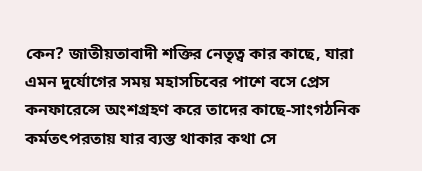কেন? জাতীয়তাবাদী শক্তির নেতৃত্ব কার কাছে, যারা এমন দুর্যোগের সময় মহাসচিবের পাশে বসে প্রেস কনফারেন্সে অংশগ্রহণ করে তাদের কাছে-সাংগঠনিক কর্মতৎপরতায় যার ব্যস্ত থাকার কথা সে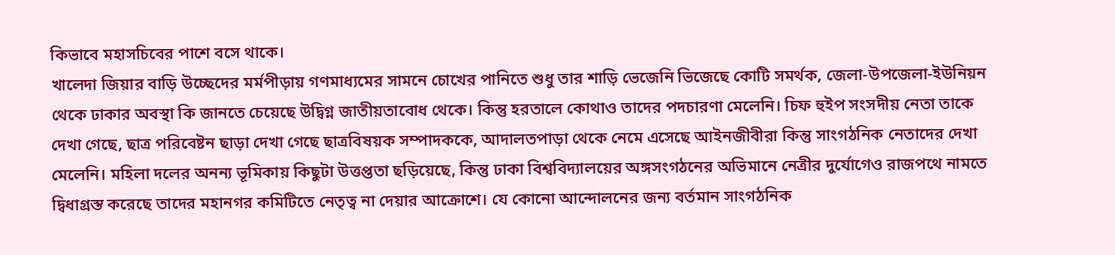কিভাবে মহাসচিবের পাশে বসে থাকে।
খালেদা জিয়ার বাড়ি উচ্ছেদের মর্মপীড়ায় গণমাধ্যমের সামনে চোখের পানিতে শুধু তার শাড়ি ভেজেনি ভিজেছে কোটি সমর্থক, জেলা-উপজেলা-ইউনিয়ন থেকে ঢাকার অবস্থা কি জানতে চেয়েছে উদ্বিগ্ন জাতীয়তাবোধ থেকে। কিন্তু হরতালে কোথাও তাদের পদচারণা মেলেনি। চিফ হুইপ সংসদীয় নেতা তাকে দেখা গেছে, ছাত্র পরিবেষ্টন ছাড়া দেখা গেছে ছাত্রবিষয়ক সম্পাদককে, আদালতপাড়া থেকে নেমে এসেছে আইনজীবীরা কিন্তু সাংগঠনিক নেতাদের দেখা মেলেনি। মহিলা দলের অনন্য ভূমিকায় কিছুটা উত্তপ্ততা ছড়িয়েছে, কিন্তু ঢাকা বিশ্ববিদ্যালয়ের অঙ্গসংগঠনের অভিমানে নেত্রীর দুর্যোগেও রাজপথে নামতে দ্বিধাগ্রস্ত করেছে তাদের মহানগর কমিটিতে নেতৃত্ব না দেয়ার আক্রোশে। যে কোনো আন্দোলনের জন্য বর্তমান সাংগঠনিক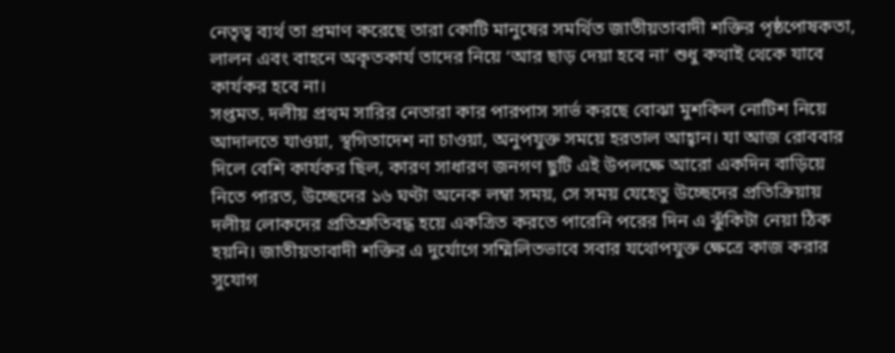নেতৃত্ব ব্যর্থ তা প্রমাণ করেছে তারা কোটি মানুষের সমর্থিত জাতীয়তাবাদী শক্তির পৃষ্ঠপোষকতা, লালন এবং বাহনে অকৃতকার্য তাদের নিয়ে ‘আর ছাড় দেয়া হবে না’ শুধু কথাই থেকে যাবে কার্যকর হবে না।
সপ্তমত. দলীয় প্রথম সারির নেতারা কার পারপাস সার্ভ করছে বোঝা মুশকিল নোটিশ নিয়ে আদালতে যাওয়া, স্থগিতাদেশ না চাওয়া, অনুপযুক্ত সময়ে হরতাল আহ্বান। যা আজ রোববার দিলে বেশি কার্যকর ছিল, কারণ সাধারণ জনগণ ছুটি এই উপলক্ষে আরো একদিন বাড়িয়ে নিতে পারত, উচ্ছেদের ১৬ ঘণ্টা অনেক লম্বা সময়, সে সময় যেহেতু উচ্ছেদের প্রতিক্রিয়ায় দলীয় লোকদের প্রতিশ্রুতিবদ্ধ হয়ে একত্রিত করতে পারেনি পরের দিন এ ঝুঁকিটা নেয়া ঠিক হয়নি। জাতীয়তাবাদী শক্তির এ দুর্যোগে সম্মিলিতভাবে সবার যথোপযুক্ত ক্ষেত্রে কাজ করার সুযোগ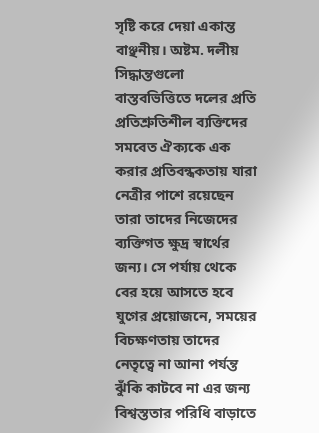সৃষ্টি করে দেয়া একান্ত বাঞ্ছনীয়। অষ্টম. দলীয় সিদ্ধান্তগুলো বাস্তবভিত্তিতে দলের প্রতি প্রতিশ্রুতিশীল ব্যক্তিদের সমবেত ঐক্যকে এক করার প্রতিবন্ধকতায় যারা নেত্রীর পাশে রয়েছেন তারা তাদের নিজেদের ব্যক্তিগত ক্ষুদ্র স্বার্থের জন্য। সে পর্যায় থেকে বের হয়ে আসতে হবে যুগের প্রয়োজনে, সময়ের বিচক্ষণতায় তাদের নেতৃত্বে না আনা পর্যন্ত ঝুঁকি কাটবে না এর জন্য বিশ্বস্ততার পরিধি বাড়াতে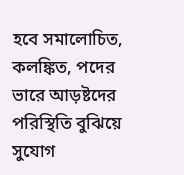হবে সমালোচিত, কলঙ্কিত, পদের ভারে আড়ষ্টদের পরিস্থিতি বুঝিয়ে সুযোগ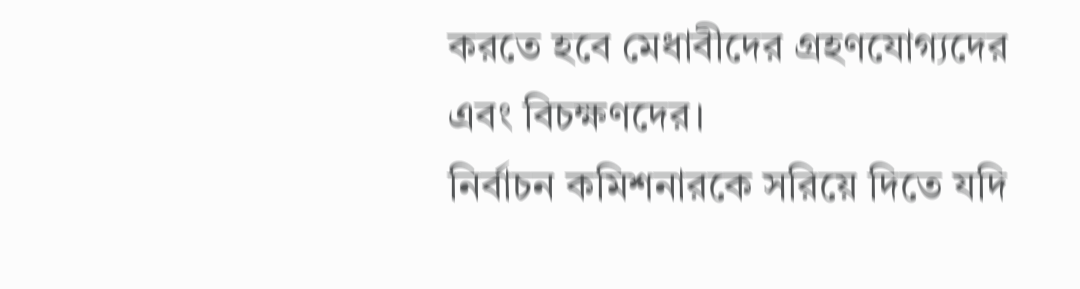করতে হবে মেধাবীদের গ্রহণযোগ্যদের এবং বিচক্ষণদের।
নির্বাচন কমিশনারকে সরিয়ে দিতে যদি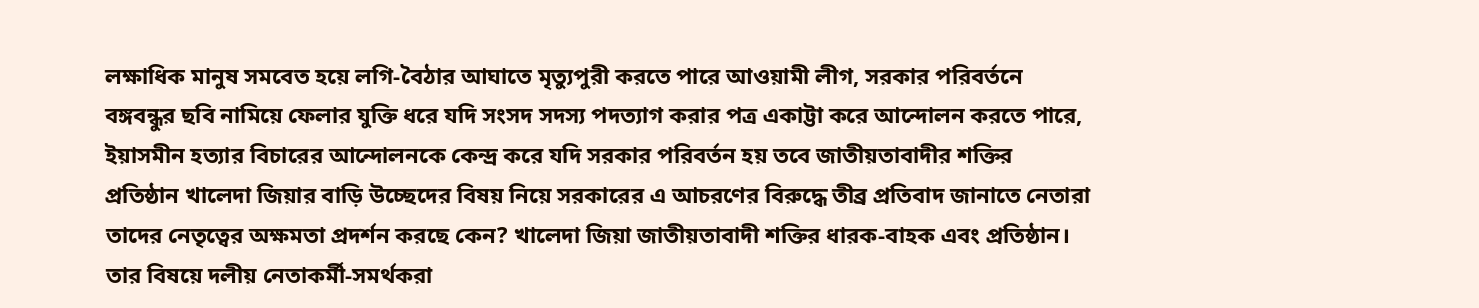লক্ষাধিক মানুষ সমবেত হয়ে লগি-বৈঠার আঘাতে মৃত্যুপুরী করতে পারে আওয়ামী লীগ, সরকার পরিবর্তনে বঙ্গবন্ধুর ছবি নামিয়ে ফেলার যুক্তি ধরে যদি সংসদ সদস্য পদত্যাগ করার পত্র একাট্টা করে আন্দোলন করতে পারে, ইয়াসমীন হত্যার বিচারের আন্দোলনকে কেন্দ্র করে যদি সরকার পরিবর্তন হয় তবে জাতীয়তাবাদীর শক্তির প্রতিষ্ঠান খালেদা জিয়ার বাড়ি উচ্ছেদের বিষয় নিয়ে সরকারের এ আচরণের বিরুদ্ধে তীব্র প্রতিবাদ জানাতে নেতারা তাদের নেতৃত্বের অক্ষমতা প্রদর্শন করছে কেন? খালেদা জিয়া জাতীয়তাবাদী শক্তির ধারক-বাহক এবং প্রতিষ্ঠান। তার বিষয়ে দলীয় নেতাকর্মী-সমর্থকরা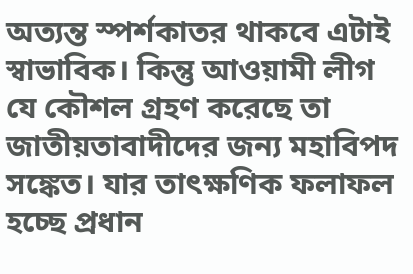অত্যন্ত স্পর্শকাতর থাকবে এটাই স্বাভাবিক। কিন্তু আওয়ামী লীগ যে কৌশল গ্রহণ করেছে তা জাতীয়তাবাদীদের জন্য মহাবিপদ সঙ্কেত। যার তাৎক্ষণিক ফলাফল হচ্ছে প্রধান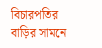বিচারপতির বাড়ির সামনে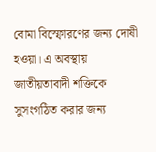বোমা বিস্ফোরণের জন্য দোষী হওয়া। এ অবস্থায় জাতীয়তাবাদী শক্তিকে সুসংগঠিত করার জন্য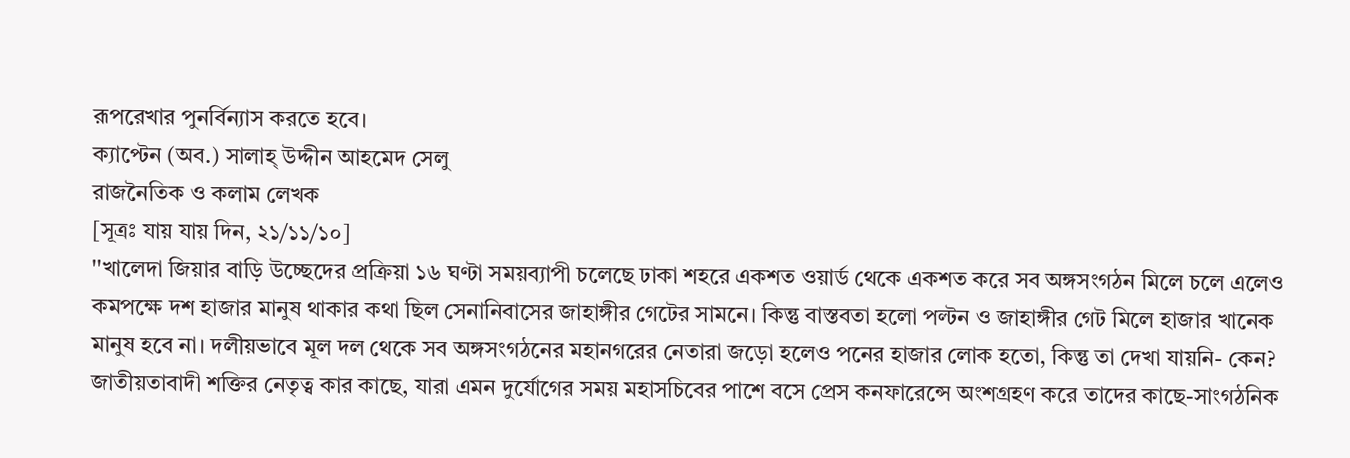রূপরেখার পুনর্বিন্যাস করতে হবে।
ক্যাপ্টেন (অব.) সালাহ্ উদ্দীন আহমেদ সেলু
রাজনৈতিক ও কলাম লেখক
[সূত্রঃ যায় যায় দিন, ২১/১১/১০]
''খালেদা জিয়ার বাড়ি উচ্ছেদের প্রক্রিয়া ১৬ ঘণ্টা সময়ব্যাপী চলেছে ঢাকা শহরে একশত ওয়ার্ড থেকে একশত করে সব অঙ্গসংগঠন মিলে চলে এলেও কমপক্ষে দশ হাজার মানুষ থাকার কথা ছিল সেনানিবাসের জাহাঙ্গীর গেটের সামনে। কিন্তু বাস্তবতা হলো পল্টন ও জাহাঙ্গীর গেট মিলে হাজার খানেক মানুষ হবে না। দলীয়ভাবে মূল দল থেকে সব অঙ্গসংগঠনের মহানগরের নেতারা জড়ো হলেও পনের হাজার লোক হতো, কিন্তু তা দেখা যায়নি- কেন? জাতীয়তাবাদী শক্তির নেতৃত্ব কার কাছে, যারা এমন দুর্যোগের সময় মহাসচিবের পাশে বসে প্রেস কনফারেন্সে অংশগ্রহণ করে তাদের কাছে-সাংগঠনিক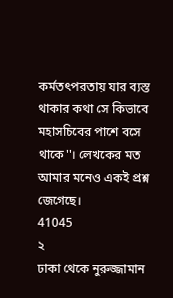কর্মতৎপরতায় যার ব্যস্ত থাকার কথা সে কিভাবে মহাসচিবের পাশে বসে থাকে''। লেখকের মত আমার মনেও একই প্রশ্ন জেগেছে।
41045
২
ঢাকা থেকে নুরুজ্জামান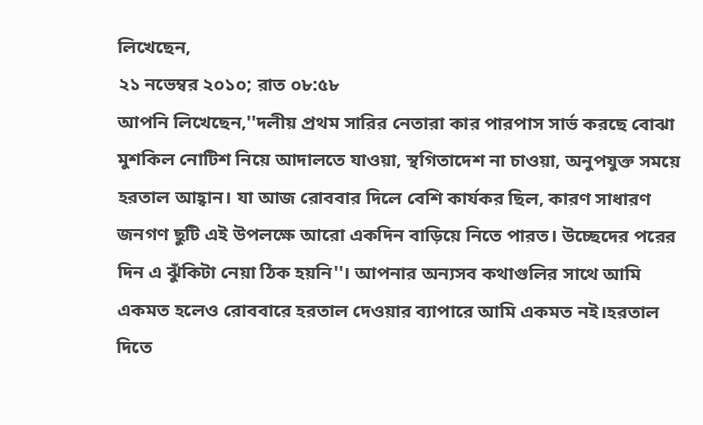লিখেছেন,
২১ নভেম্বর ২০১০; রাত ০৮:৫৮
আপনি লিখেছেন,''দলীয় প্রথম সারির নেতারা কার পারপাস সার্ভ করছে বোঝা মুশকিল নোটিশ নিয়ে আদালতে যাওয়া, স্থগিতাদেশ না চাওয়া, অনুপযুক্ত সময়ে হরতাল আহ্বান। যা আজ রোববার দিলে বেশি কার্যকর ছিল, কারণ সাধারণ জনগণ ছুটি এই উপলক্ষে আরো একদিন বাড়িয়ে নিতে পারত। উচ্ছেদের পরের দিন এ ঝুঁকিটা নেয়া ঠিক হয়নি''। আপনার অন্যসব কথাগুলির সাথে আমি একমত হলেও রোববারে হরতাল দেওয়ার ব্যাপারে আমি একমত নই।হরতাল দিতে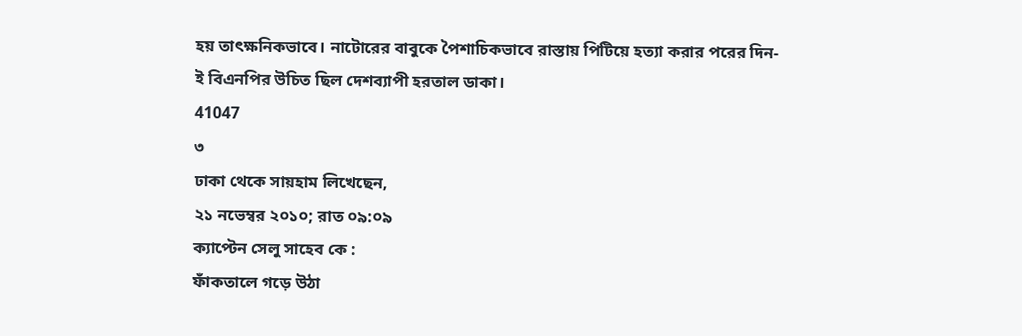হয় তাৎক্ষনিকভাবে। নাটোরের বাবুকে পৈশাচিকভাবে রাস্তায় পিটিয়ে হত্যা করার পরের দিন-ই বিএনপির উচিত ছিল দেশব্যাপী হরতাল ডাকা।
41047
৩
ঢাকা থেকে সায়হাম লিখেছেন,
২১ নভেম্বর ২০১০; রাত ০৯:০৯
ক্যাপ্টেন সেলু সাহেব কে :
ফাঁকতালে গড়ে উঠা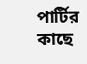পার্টির কাছে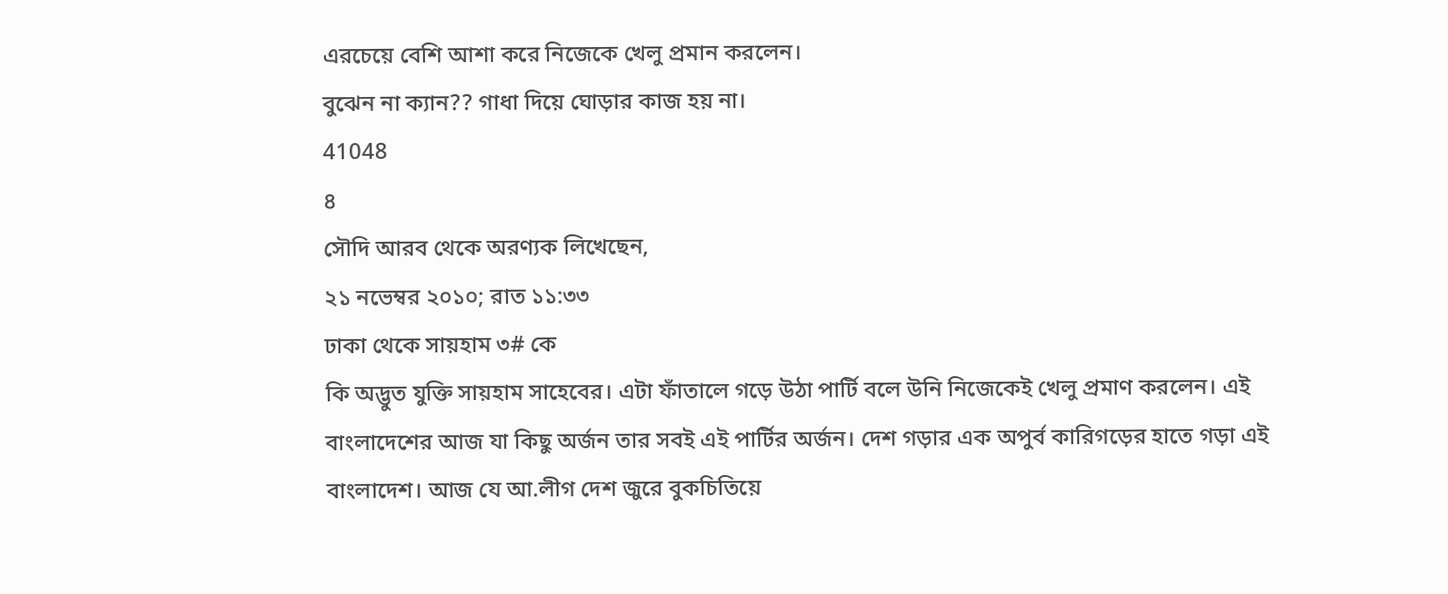এরচেয়ে বেশি আশা করে নিজেকে খেলু প্রমান করলেন।
বুঝেন না ক্যান?? গাধা দিয়ে ঘোড়ার কাজ হয় না।
41048
৪
সৌদি আরব থেকে অরণ্যক লিখেছেন,
২১ নভেম্বর ২০১০; রাত ১১:৩৩
ঢাকা থেকে সায়হাম ৩# কে
কি অদ্ভুত যুক্তি সায়হাম সাহেবের। এটা ফাঁতালে গড়ে উঠা পার্টি বলে উনি নিজেকেই খেলু প্রমাণ করলেন। এই বাংলাদেশের আজ যা কিছু অর্জন তার সবই এই পার্টির অর্জন। দেশ গড়ার এক অপুর্ব কারিগড়ের হাতে গড়া এই বাংলাদেশ। আজ যে আ.লীগ দেশ জুরে বুকচিতিয়ে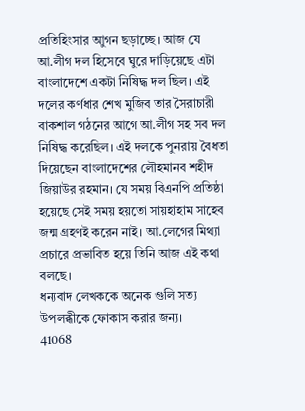প্রতিহিংসার আুগন ছড়াচ্ছে। আজ যে আ.লীগ দল হিসেবে ঘুরে দাড়িয়েছে এটা বাংলাদেশে একটা নিষিদ্ধ দল ছিল। এই দলের কর্ণধার শেখ মুজিব তার সৈরাচারী বাকশাল গঠনের আগে আ.লীগ সহ সব দল নিষিদ্ধ করেছিল। এই দলকে পুনরায় বৈধতা দিয়েছেন বাংলাদেশের লৌহমানব শহীদ জিয়াউর রহমান। যে সময় বিএনপি প্রতিষ্ঠা হয়েছে সেই সময় হয়তো সায়হাহাম সাহেব জন্ম গ্রহণই করেন নাই। আ.লেগের মিথ্যা প্রচারে প্রভাবিত হয়ে তিনি আজ এই কথা বলছে।
ধন্যবাদ লেখককে অনেক গুলি সত্য উপলব্ধীকে ফোকাস করার জন্য।
41068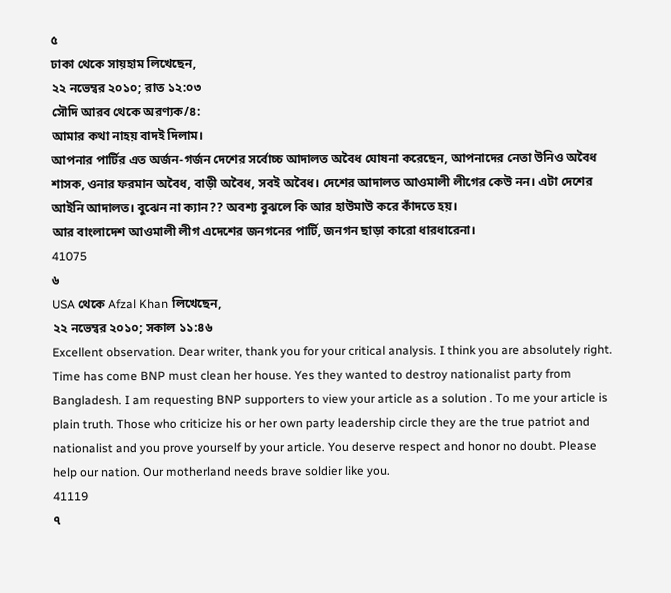৫
ঢাকা থেকে সায়হাম লিখেছেন,
২২ নভেম্বর ২০১০; রাত ১২:০৩
সৌদি আরব থেকে অরণ্যক/৪:
আমার কথা নাহয় বাদই দিলাম।
আপনার পার্টির এত অর্জন-গর্জন দেশের সর্বোচ্চ আদালত অবৈধ ঘোষনা করেছেন, আপনাদের নেতা উনিও অবৈধ শাসক, ওনার ফরমান অবৈধ, বাড়ী অবৈধ, সবই অবৈধ। দেশের আদালত আওমালী লীগের কেউ নন। এটা দেশের আইনি আদালত। বুঝেন না ক্যান?? অবশ্য বুঝলে কি আর হাউমাউ করে কাঁদতে হয়।
আর বাংলাদেশ আওমালী লীগ এদেশের জনগনের পার্টি, জনগন ছাড়া কারো ধারধারেনা।
41075
৬
USA থেকে Afzal Khan লিখেছেন,
২২ নভেম্বর ২০১০; সকাল ১১:৪৬
Excellent observation. Dear writer, thank you for your critical analysis. I think you are absolutely right. Time has come BNP must clean her house. Yes they wanted to destroy nationalist party from Bangladesh. I am requesting BNP supporters to view your article as a solution . To me your article is plain truth. Those who criticize his or her own party leadership circle they are the true patriot and nationalist and you prove yourself by your article. You deserve respect and honor no doubt. Please help our nation. Our motherland needs brave soldier like you.
41119
৭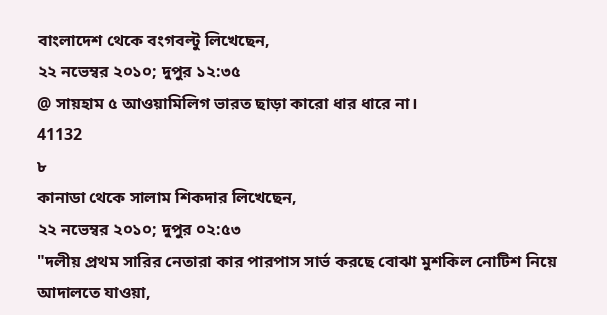বাংলাদেশ থেকে বংগবল্টু লিখেছেন,
২২ নভেম্বর ২০১০; দুপুর ১২:৩৫
@ সায়হাম ৫ আওয়ামিলিগ ভারত ছাড়া কারো ধার ধারে না।
41132
৮
কানাডা থেকে সালাম শিকদার লিখেছেন,
২২ নভেম্বর ২০১০; দুপুর ০২:৫৩
"দলীয় প্রথম সারির নেতারা কার পারপাস সার্ভ করছে বোঝা মুশকিল নোটিশ নিয়ে আদালতে যাওয়া,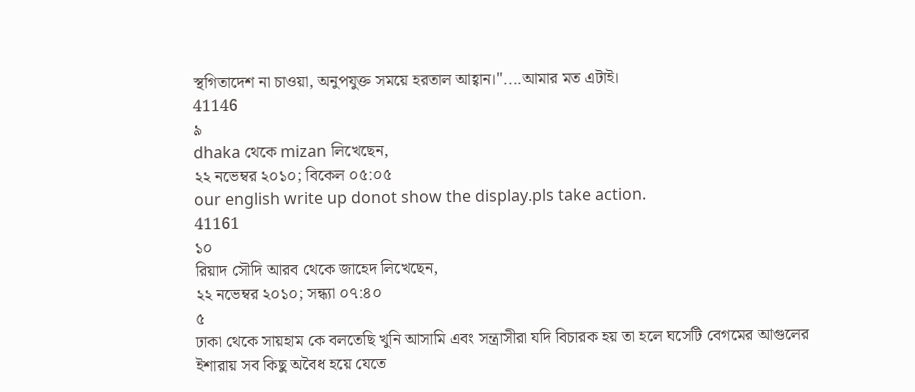স্থগিতাদেশ না চাওয়া, অনুপযুক্ত সময়ে হরতাল আহ্বান।"....আমার মত এটাই।
41146
৯
dhaka থেকে mizan লিখেছেন,
২২ নভেম্বর ২০১০; বিকেল ০৫:০৫
our english write up donot show the display.pls take action.
41161
১০
রিয়াদ সৌদি আরব থেকে জাহেদ লিখেছেন,
২২ নভেম্বর ২০১০; সন্ধ্যা ০৭:৪০
৫
ঢাকা থেকে সায়হাম কে বলতেছি খুনি আসামি এবং সন্ত্রাসীরা যদি বিচারক হয় তা হলে ঘসেটি বেগমের আগুলের ইশারায় সব কিছু অবৈধ হয়ে যেতে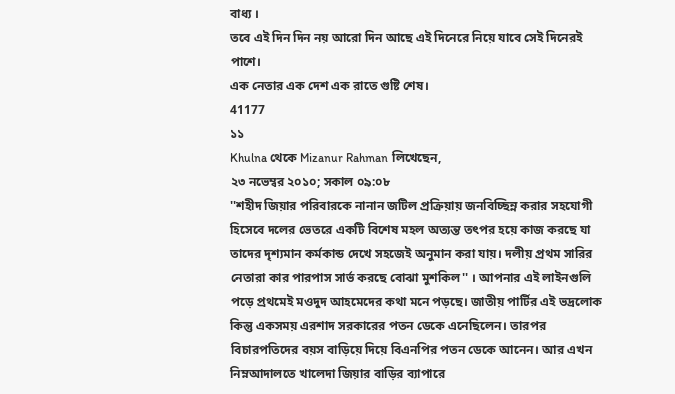বাধ্য ।
তবে এই দিন দিন নয় আরো দিন আছে এই দিনেরে নিয়ে যাবে সেই দিনেরই পাশে।
এক নেতার এক দেশ এক রাতে গুষ্টি শেষ।
41177
১১
Khulna থেকে Mizanur Rahman লিখেছেন,
২৩ নভেম্বর ২০১০; সকাল ০৯:০৮
''শহীদ জিয়ার পরিবারকে নানান জটিল প্রক্রিয়ায় জনবিচ্ছিন্ন করার সহযোগী হিসেবে দলের ভেতরে একটি বিশেষ মহল অত্যন্ত তৎপর হয়ে কাজ করছে যা তাদের দৃশ্যমান কর্মকান্ড দেখে সহজেই অনুমান করা যায়। দলীয় প্রথম সারির নেতারা কার পারপাস সার্ভ করছে বোঝা মুশকিল'' । আপনার এই লাইনগুলি পড়ে প্রথমেই মওদুদ আহমেদের কথা মনে পড়ছে। জাতীয় পার্টির এই ভদ্রলোক কিন্তু একসময় এরশাদ সরকারের পতন ডেকে এনেছিলেন। তারপর বিচারপতিদের বয়স বাড়িয়ে দিয়ে বিএনপির পতন ডেকে আনেন। আর এখন নিম্নআদালতে খালেদা জিয়ার বাড়ির ব্যাপারে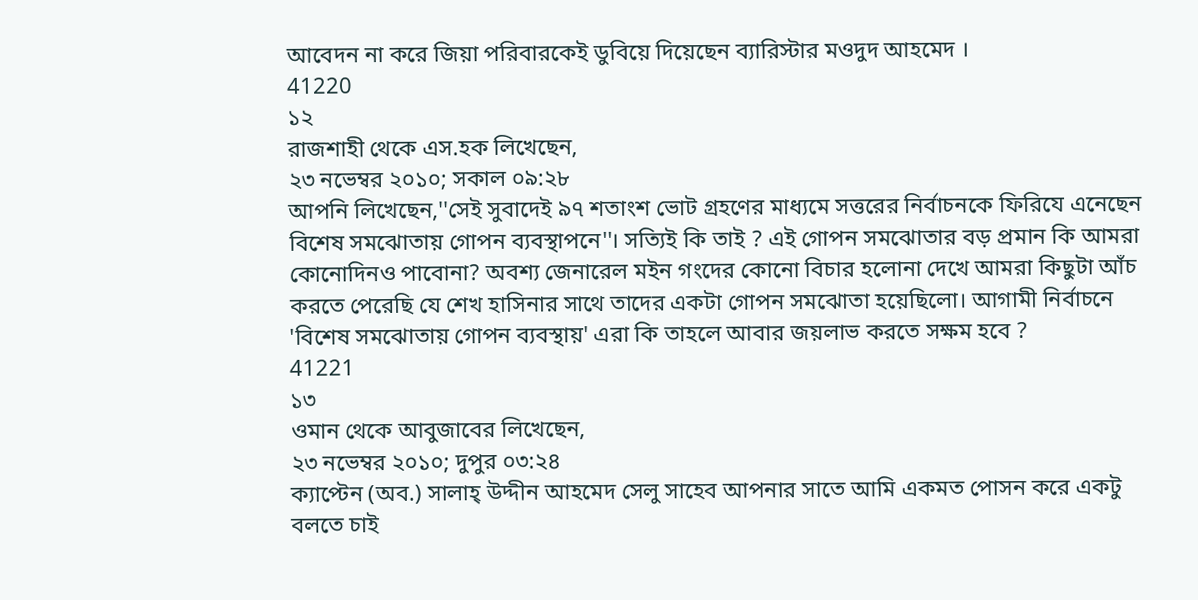আবেদন না করে জিয়া পরিবারকেই ডুবিয়ে দিয়েছেন ব্যারিস্টার মওদুদ আহমেদ ।
41220
১২
রাজশাহী থেকে এস.হক লিখেছেন,
২৩ নভেম্বর ২০১০; সকাল ০৯:২৮
আপনি লিখেছেন,''সেই সুবাদেই ৯৭ শতাংশ ভোট গ্রহণের মাধ্যমে সত্তরের নির্বাচনকে ফিরিযে এনেছেন বিশেষ সমঝোতায় গোপন ব্যবস্থাপনে''। সত্যিই কি তাই ? এই গোপন সমঝোতার বড় প্রমান কি আমরা কোনোদিনও পাবোনা? অবশ্য জেনারেল মইন গংদের কোনো বিচার হলোনা দেখে আমরা কিছুটা আঁচ করতে পেরেছি যে শেখ হাসিনার সাথে তাদের একটা গোপন সমঝোতা হয়েছিলো। আগামী নির্বাচনে 'বিশেষ সমঝোতায় গোপন ব্যবস্থায়' এরা কি তাহলে আবার জয়লাভ করতে সক্ষম হবে ?
41221
১৩
ওমান থেকে আবুজাবের লিখেছেন,
২৩ নভেম্বর ২০১০; দুপুর ০৩:২৪
ক্যাপ্টেন (অব.) সালাহ্ উদ্দীন আহমেদ সেলু সাহেব আপনার সাতে আমি একমত পোসন করে একটু বলতে চাই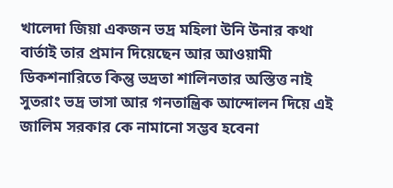খালেদা জিয়া একজন ভদ্র মহিলা উনি উনার কথা বার্তাই তার প্রমান দিয়েছেন আর আওয়ামী ডিকশনারিতে কিন্তু ভদ্রতা শালিনতার অস্তিত্ত নাই সুতরাং ভদ্র ভাসা আর গনতান্ত্রিক আন্দোলন দিয়ে এই জালিম সরকার কে নামানো সম্ভব হবেনা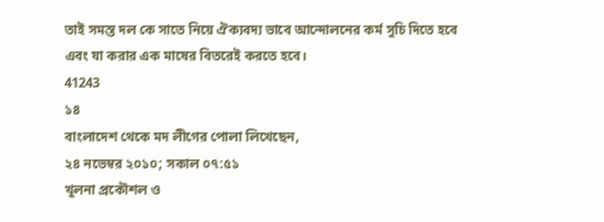তাই সমস্ত দল কে সাতে নিয়ে ঐক্যবদ্য ভাবে আন্দোলনের কর্ম সুচি দিতে হবে এবং যা করার এক মাষের বিতরেই করতে হবে।
41243
১৪
বাংলাদেশ থেকে মদ লীগের পোলা লিখেছেন,
২৪ নভেম্বর ২০১০; সকাল ০৭:৫১
খুলনা প্রকৌশল ও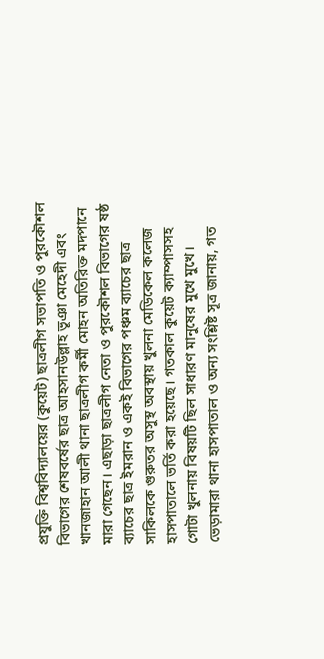প্রযুক্তি বিশ্ববিদ্যালয়ের (কুয়েট) ছাত্রলীগ সভাপতি ও পুরকৌশল বিভাগের শেষবর্ষের ছাত্র আহসানউল্লাহ ভূঞা মেহেদী এবং খানজাহান আলী থানা ছাত্রলীগ কর্মী মোহন অতিরিক্ত মদপানে মারা গেছেন। এছাড়া ছাত্রলীগ নেতা ও পুরকৌশল বিভাগের ষষ্ঠ ব্যাচের ছাত্র ইমরান ও একই বিভাগের পঞ্চম ব্যাচের ছাত্র সাকিলকে গুরুতর অসুস্থ অবস্থায় খুলনা মেডিকেল কলেজ হাসপাতালে ভর্তি করা হয়েছে। গতকাল কুয়েট ক্যাম্পাসসহ গোটা খুলনায় বিষয়টি ছিল সাধারণ মানুষের মুখে মুখে। ভেড়ামারা থানা হাসপাতাল ও অন্য সংশ্লিষ্ট সূত্র জানায়, গত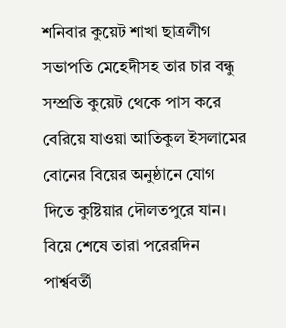শনিবার কুয়েট শাখা ছাত্রলীগ সভাপতি মেহেদীসহ তার চার বন্ধু সম্প্রতি কুয়েট থেকে পাস করে বেরিয়ে যাওয়া আতিকুল ইসলামের বোনের বিয়ের অনুষ্ঠানে যোগ দিতে কুষ্টিয়ার দৌলতপুরে যান। বিয়ে শেষে তারা পরেরদিন পার্শ্ববর্তী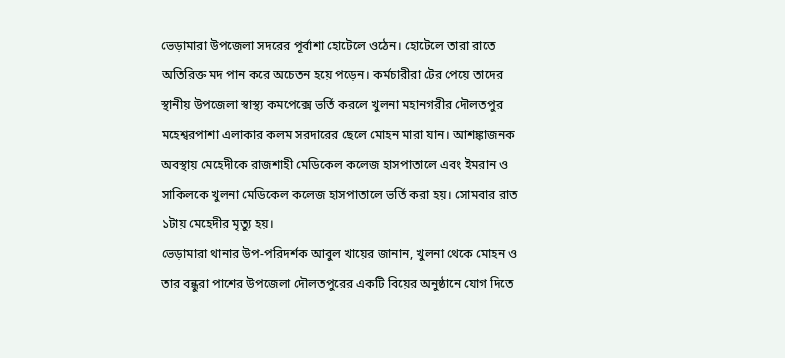ভেড়ামারা উপজেলা সদরের পূর্বাশা হোটেলে ওঠেন। হোটেলে তারা রাতে অতিরিক্ত মদ পান করে অচেতন হয়ে পড়েন। কর্মচারীরা টের পেয়ে তাদের স্থানীয় উপজেলা স্বাস্থ্য কমপেক্সে ভর্তি করলে খুলনা মহানগরীর দৌলতপুর মহেশ্বরপাশা এলাকার কলম সরদারের ছেলে মোহন মারা যান। আশঙ্কাজনক অবস্থায় মেহেদীকে রাজশাহী মেডিকেল কলেজ হাসপাতালে এবং ইমরান ও সাকিলকে খুলনা মেডিকেল কলেজ হাসপাতালে ভর্তি করা হয়। সোমবার রাত ১টায় মেহেদীর মৃত্যু হয়।
ভেড়ামারা থানার উপ-পরিদর্শক আবুল খায়ের জানান, খুলনা থেকে মোহন ও তার বন্ধুরা পাশের উপজেলা দৌলতপুরের একটি বিয়ের অনুষ্ঠানে যোগ দিতে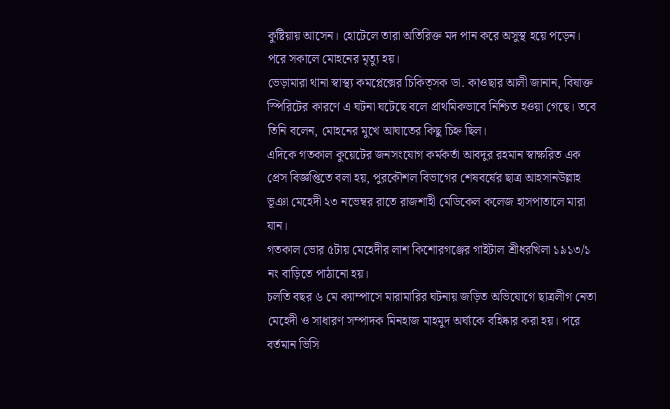কুষ্টিয়ায় আসেন। হোটেলে তারা অতিরিক্ত মদ পান করে অসুস্থ হয়ে পড়েন। পরে সকালে মোহনের মৃত্যু হয়।
ভেড়ামারা থানা স্বাস্থ্য কমপ্লেক্সের চিকিত্সক ডা. কাওছার আলী জানান, বিষাক্ত স্পিরিটের কারণে এ ঘটনা ঘটেছে বলে প্রাথমিকভাবে নিশ্চিত হওয়া গেছে। তবে তিনি বলেন, মোহনের মুখে আঘাতের কিছু চিহ্ন ছিল।
এদিকে গতকাল কুয়েটের জনসংযোগ কর্মকর্তা আবদুর রহমান স্বাক্ষরিত এক প্রেস বিজ্ঞপ্তিতে বলা হয়, পুরকৌশল বিভাগের শেষবর্ষের ছাত্র আহসানউল্লাহ ভূঞা মেহেদী ২৩ নভেম্বর রাতে রাজশাহী মেডিকেল কলেজ হাসপাতালে মারা যান।
গতকাল ভোর ৫টায় মেহেদীর লাশ কিশোরগঞ্জের গাইটাল শ্রীধরখিলা ১৯১৩/১ নং বাড়িতে পাঠানো হয়।
চলতি বছর ৬ মে ক্যাম্পাসে মারামারির ঘটনায় জড়িত অভিযোগে ছাত্রলীগ নেতা মেহেদী ও সাধারণ সম্পাদক মিনহাজ মাহমুদ অর্ঘ্যকে বহিষ্কার করা হয়। পরে বর্তমান ভিসি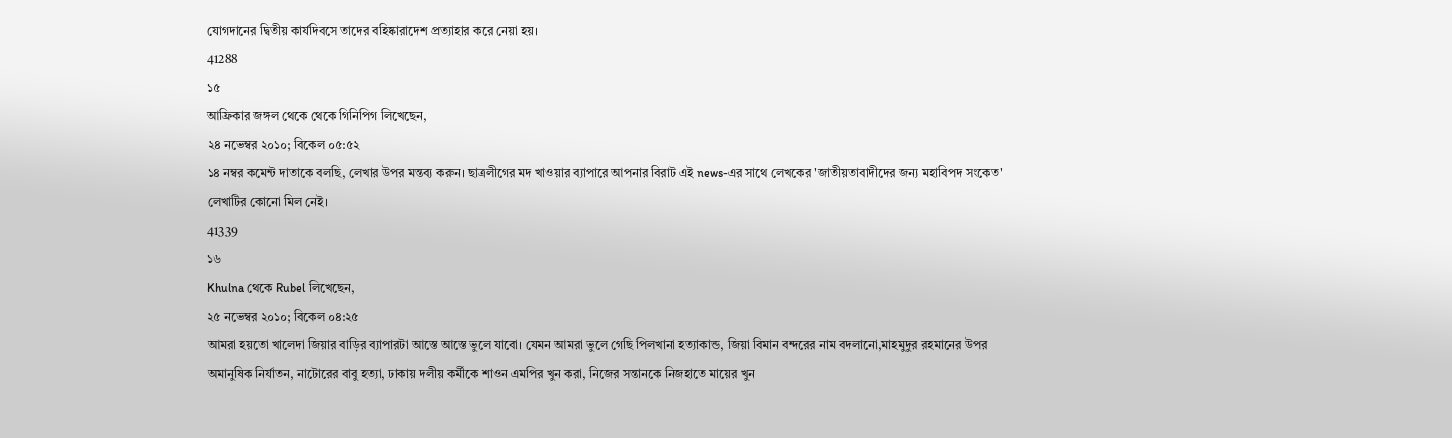যোগদানের দ্বিতীয় কার্যদিবসে তাদের বহিষ্কারাদেশ প্রত্যাহার করে নেয়া হয়।
41288
১৫
আফ্রিকার জঙ্গল থেকে থেকে গিনিপিগ লিখেছেন,
২৪ নভেম্বর ২০১০; বিকেল ০৫:৫২
১৪ নম্বর কমেন্ট দাতাকে বলছি, লেখার উপর মন্তব্য করুন। ছাত্রলীগের মদ খাওয়ার ব্যাপারে আপনার বিরাট এই news-এর সাথে লেখকের 'জাতীয়তাবাদীদের জন্য মহাবিপদ সংকেত' লেখাটির কোনো মিল নেই।
41339
১৬
Khulna থেকে Rubel লিখেছেন,
২৫ নভেম্বর ২০১০; বিকেল ০৪:২৫
আমরা হয়তো খালেদা জিয়ার বাড়ির ব্যাপারটা আস্তে আস্তে ভুলে যাবো। যেমন আমরা ভুলে গেছি পিলখানা হত্যাকান্ড, জিয়া বিমান বন্দরের নাম বদলানো,মাহমুদুর রহমানের উপর অমানুষিক নির্যাতন, নাটোরের বাবু হত্যা, ঢাকায় দলীয় কর্মীকে শাওন এমপির খুন করা, নিজের সন্তানকে নিজহাতে মায়ের খুন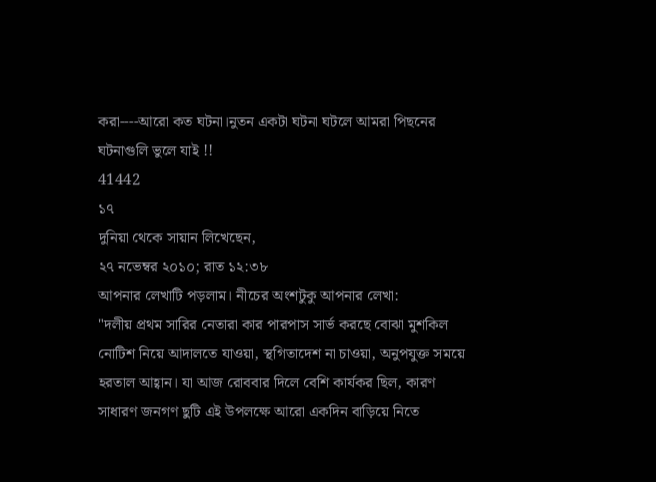করা----আরো কত ঘটনা।নুতন একটা ঘটনা ঘটলে আমরা পিছনের ঘটনাগুলি ভুলে যাই !!
41442
১৭
দুনিয়া থেকে সায়ান লিখেছেন,
২৭ নভেম্বর ২০১০; রাত ১২:৩৮
আপনার লেখাটি পড়লাম। নীচের অংশটুকু আপনার লেখা:
"দলীয় প্রথম সারির নেতারা কার পারপাস সার্ভ করছে বোঝা মুশকিল নোটিশ নিয়ে আদালতে যাওয়া, স্থগিতাদেশ না চাওয়া, অনুপযুক্ত সময়ে হরতাল আহ্বান। যা আজ রোববার দিলে বেশি কার্যকর ছিল, কারণ সাধারণ জনগণ ছুটি এই উপলক্ষে আরো একদিন বাড়িয়ে নিতে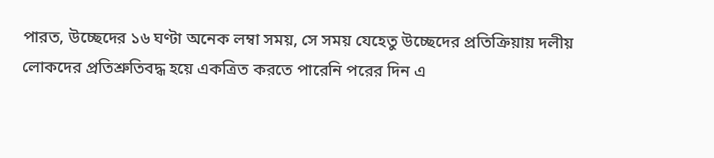পারত, উচ্ছেদের ১৬ ঘণ্টা অনেক লম্বা সময়, সে সময় যেহেতু উচ্ছেদের প্রতিক্রিয়ায় দলীয় লোকদের প্রতিশ্রুতিবদ্ধ হয়ে একত্রিত করতে পারেনি পরের দিন এ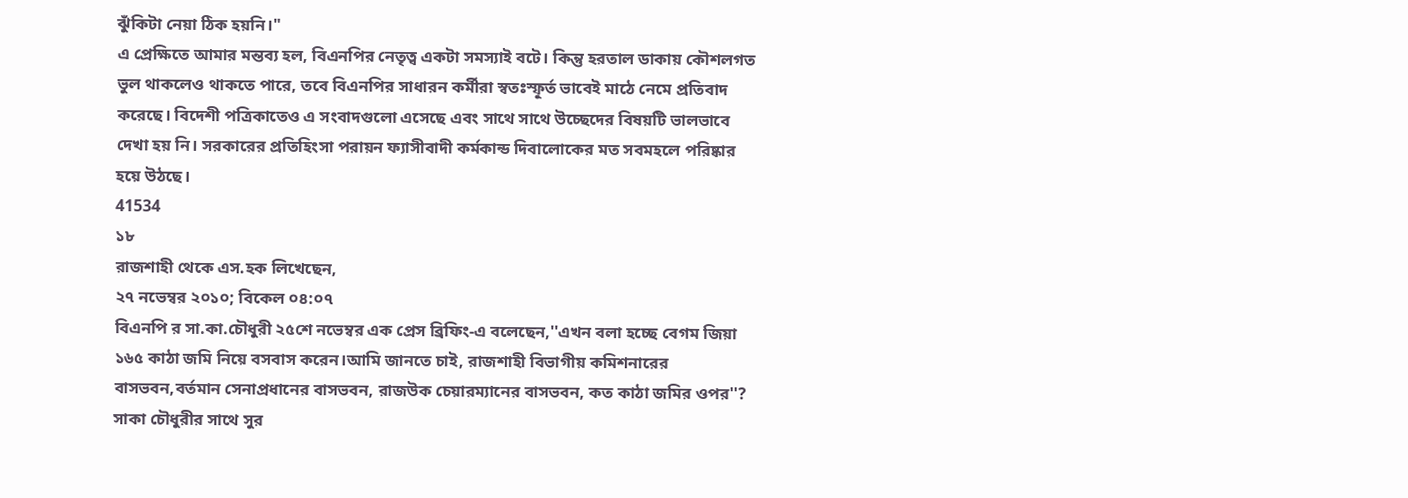ঝুঁকিটা নেয়া ঠিক হয়নি।"
এ প্রেক্ষিতে আমার মন্তব্য হল, বিএনপির নেতৃত্ব একটা সমস্যাই বটে। কিন্তু হরতাল ডাকায় কৌশলগত ভুল থাকলেও থাকতে পারে, তবে বিএনপির সাধারন কর্মীরা স্বতঃস্ফূর্ত ভাবেই মাঠে নেমে প্রতিবাদ করেছে। বিদেশী পত্রিকাতেও এ সংবাদগুলো এসেছে এবং সাথে সাথে উচ্ছেদের বিষয়টি ভালভাবে দেখা হয় নি। সরকারের প্রতিহিংসা পরায়ন ফ্যাসীবাদী কর্মকান্ড দিবালোকের মত সবমহলে পরিষ্কার হয়ে উঠছে।
41534
১৮
রাজশাহী থেকে এস.হক লিখেছেন,
২৭ নভেম্বর ২০১০; বিকেল ০৪:০৭
বিএনপি র সা.কা.চৌধুরী ২৫শে নভেম্বর এক প্রেস ব্রিফিং-এ বলেছেন,''এখন বলা হচ্ছে বেগম জিয়া ১৬৫ কাঠা জমি নিয়ে বসবাস করেন।আমি জানতে চাই, রাজশাহী বিভাগীয় কমিশনারের বাসভবন,বর্তমান সেনাপ্রধানের বাসভবন, রাজউক চেয়ারম্যানের বাসভবন, কত কাঠা জমির ওপর''? সাকা চৌধুরীর সাথে সুর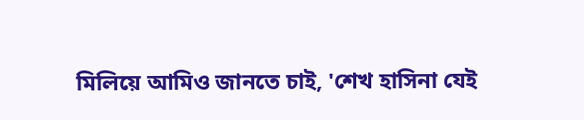মিলিয়ে আমিও জানতে চাই, 'শেখ হাসিনা যেই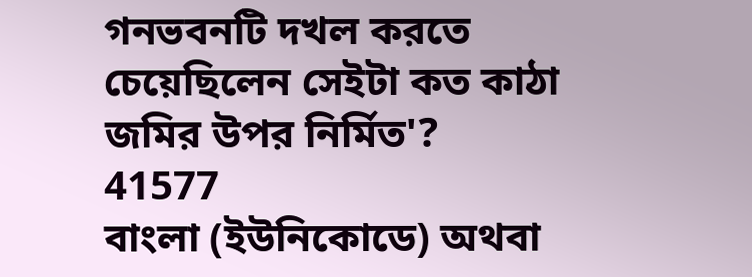গনভবনটি দখল করতে চেয়েছিলেন সেইটা কত কাঠা জমির উপর নির্মিত'?
41577
বাংলা (ইউনিকোডে) অথবা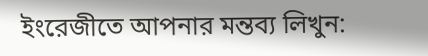ইংরেজীতে আপনার মন্তব্য লিখুন: